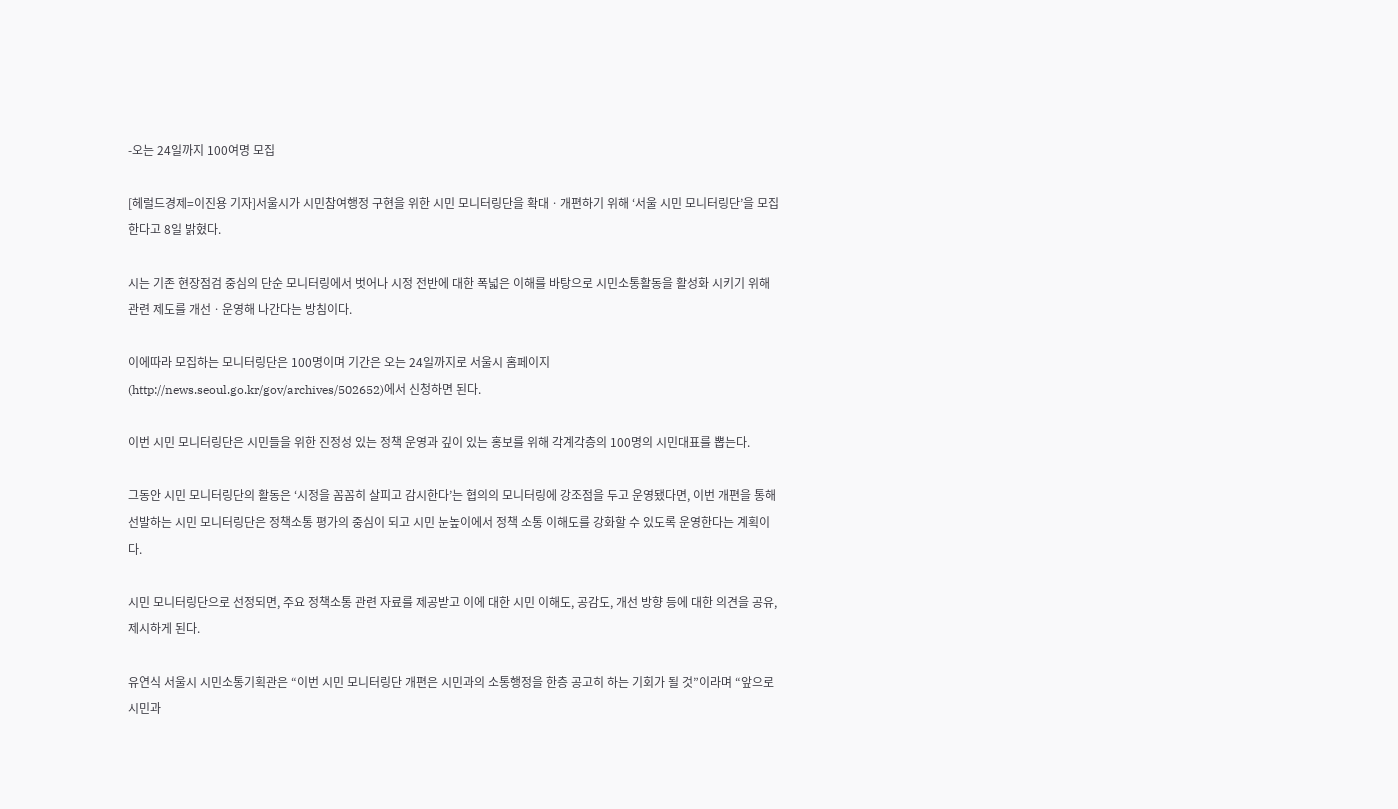-오는 24일까지 100여명 모집

[헤럴드경제=이진용 기자]서울시가 시민참여행정 구현을 위한 시민 모니터링단을 확대ㆍ개편하기 위해 ‘서울 시민 모니터링단’을 모집한다고 8일 밝혔다.

시는 기존 현장점검 중심의 단순 모니터링에서 벗어나 시정 전반에 대한 폭넓은 이해를 바탕으로 시민소통활동을 활성화 시키기 위해 관련 제도를 개선ㆍ운영해 나간다는 방침이다.

이에따라 모집하는 모니터링단은 100명이며 기간은 오는 24일까지로 서울시 홈페이지(http://news.seoul.go.kr/gov/archives/502652)에서 신청하면 된다.

이번 시민 모니터링단은 시민들을 위한 진정성 있는 정책 운영과 깊이 있는 홍보를 위해 각계각층의 100명의 시민대표를 뽑는다.

그동안 시민 모니터링단의 활동은 ‘시정을 꼼꼼히 살피고 감시한다’는 협의의 모니터링에 강조점을 두고 운영됐다면, 이번 개편을 통해 선발하는 시민 모니터링단은 정책소통 평가의 중심이 되고 시민 눈높이에서 정책 소통 이해도를 강화할 수 있도록 운영한다는 계획이다.

시민 모니터링단으로 선정되면, 주요 정책소통 관련 자료를 제공받고 이에 대한 시민 이해도, 공감도, 개선 방향 등에 대한 의견을 공유, 제시하게 된다.

유연식 서울시 시민소통기획관은 “이번 시민 모니터링단 개편은 시민과의 소통행정을 한층 공고히 하는 기회가 될 것”이라며 “앞으로 시민과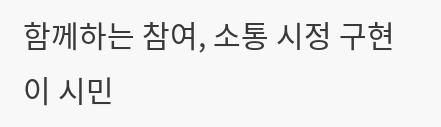함께하는 참여, 소통 시정 구현이 시민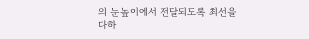의 눈높이에서 전달되도록 최선을 다하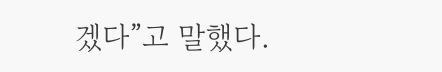겠다”고 말했다.